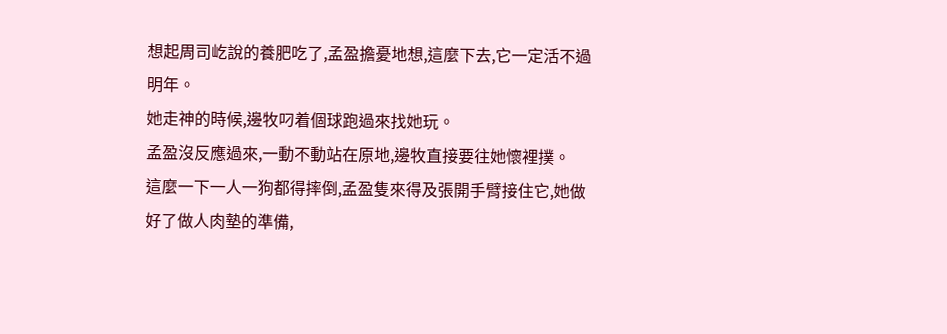想起周司屹說的養肥吃了,孟盈擔憂地想,這麼下去,它一定活不過明年。
她走神的時候,邊牧叼着個球跑過來找她玩。
孟盈沒反應過來,一動不動站在原地,邊牧直接要往她懷裡撲。
這麼一下一人一狗都得摔倒,孟盈隻來得及張開手臂接住它,她做好了做人肉墊的準備,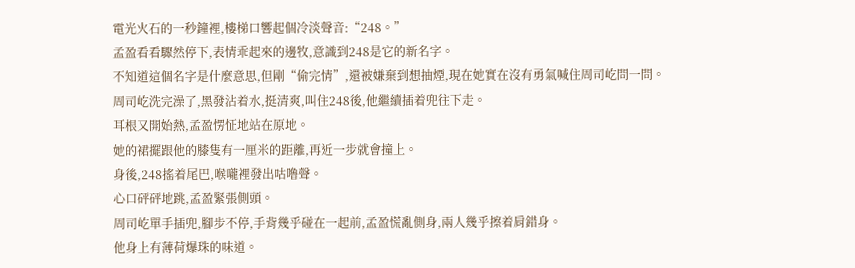電光火石的一秒鐘裡,樓梯口響起個冷淡聲音:“248。”
孟盈看看驟然停下,表情乖起來的邊牧,意識到248是它的新名字。
不知道這個名字是什麼意思,但剛“偷完情”,還被嫌棄到想抽煙,現在她實在沒有勇氣喊住周司屹問一問。
周司屹洗完澡了,黑發沾着水,挺清爽,叫住248後,他繼續插着兜往下走。
耳根又開始熱,孟盈愣怔地站在原地。
她的裙擺跟他的膝隻有一厘米的距離,再近一步就會撞上。
身後,248搖着尾巴,喉嚨裡發出咕噜聲。
心口砰砰地跳,孟盈緊張側頭。
周司屹單手插兜,腳步不停,手背幾乎碰在一起前,孟盈慌亂側身,兩人幾乎擦着肩錯身。
他身上有薄荷爆珠的味道。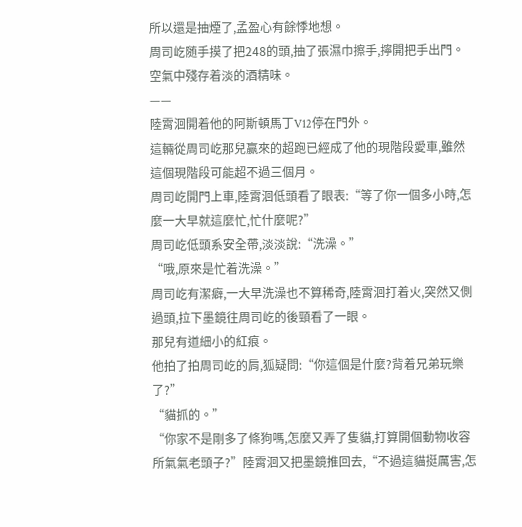所以還是抽煙了,孟盈心有餘悸地想。
周司屹随手摸了把248的頭,抽了張濕巾擦手,擰開把手出門。
空氣中殘存着淡的酒精味。
——
陸霄洄開着他的阿斯頓馬丁V12停在門外。
這輛從周司屹那兒赢來的超跑已經成了他的現階段愛車,雖然這個現階段可能超不過三個月。
周司屹開門上車,陸霄洄低頭看了眼表:“等了你一個多小時,怎麼一大早就這麼忙,忙什麼呢?”
周司屹低頭系安全帶,淡淡說:“洗澡。”
“哦,原來是忙着洗澡。”
周司屹有潔癖,一大早洗澡也不算稀奇,陸霄洄打着火,突然又側過頭,拉下墨鏡往周司屹的後頸看了一眼。
那兒有道細小的紅痕。
他拍了拍周司屹的肩,狐疑問:“你這個是什麼?背着兄弟玩樂了?”
“貓抓的。”
“你家不是剛多了條狗嗎,怎麼又弄了隻貓,打算開個動物收容所氣氣老頭子?”陸霄洄又把墨鏡推回去,“不過這貓挺厲害,怎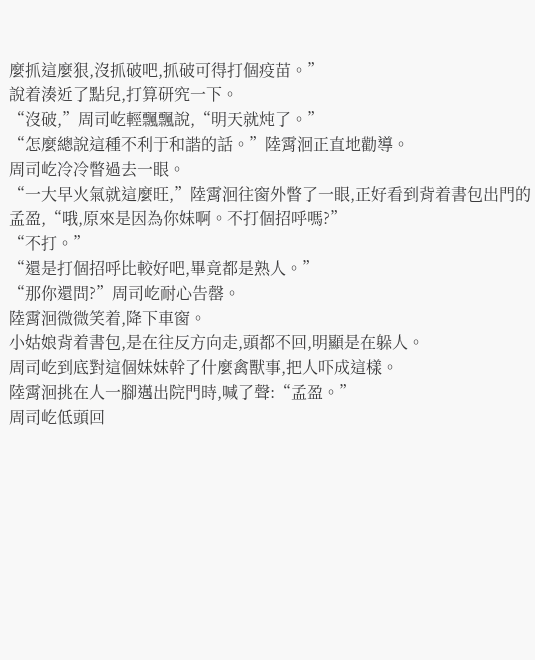麼抓這麼狠,沒抓破吧,抓破可得打個疫苗。”
說着湊近了點兒,打算研究一下。
“沒破,”周司屹輕飄飄說,“明天就炖了。”
“怎麼總說這種不利于和諧的話。”陸霄洄正直地勸導。
周司屹冷冷瞥過去一眼。
“一大早火氣就這麼旺,”陸霄洄往窗外瞥了一眼,正好看到背着書包出門的孟盈,“哦,原來是因為你妹啊。不打個招呼嗎?”
“不打。”
“還是打個招呼比較好吧,畢竟都是熟人。”
“那你還問?”周司屹耐心告罄。
陸霄洄微微笑着,降下車窗。
小姑娘背着書包,是在往反方向走,頭都不回,明顯是在躲人。
周司屹到底對這個妹妹幹了什麼禽獸事,把人吓成這樣。
陸霄洄挑在人一腳邁出院門時,喊了聲:“孟盈。”
周司屹低頭回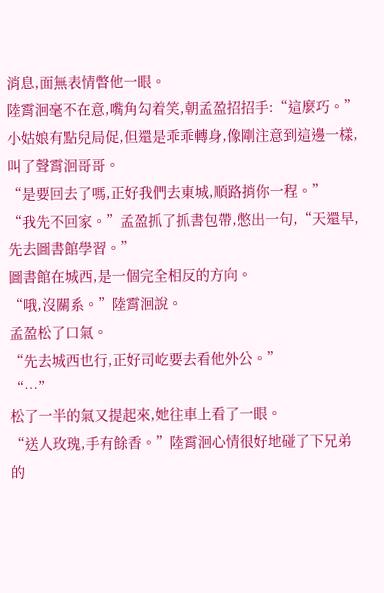消息,面無表情瞥他一眼。
陸霄洄毫不在意,嘴角勾着笑,朝孟盈招招手:“這麼巧。”
小姑娘有點兒局促,但還是乖乖轉身,像剛注意到這邊一樣,叫了聲霄洄哥哥。
“是要回去了嗎,正好我們去東城,順路捎你一程。”
“我先不回家。”孟盈抓了抓書包帶,憋出一句,“天還早,先去圖書館學習。”
圖書館在城西,是一個完全相反的方向。
“哦,沒關系。”陸霄洄說。
孟盈松了口氣。
“先去城西也行,正好司屹要去看他外公。”
“…”
松了一半的氣又提起來,她往車上看了一眼。
“送人玫瑰,手有餘香。”陸霄洄心情很好地碰了下兄弟的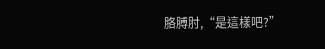胳膊肘,“是這樣吧?”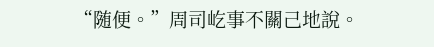“随便。”周司屹事不關己地說。